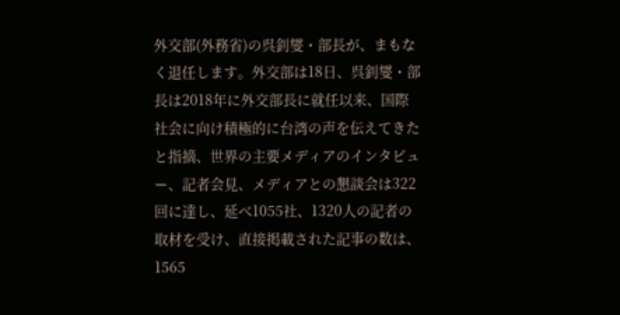外交部(外務省)の呉釗燮・部長が、まもなく退任します。外交部は18日、呉釗燮・部長は2018年に外交部長に就任以来、国際社会に向け積極的に台湾の声を伝えてきたと指摘、世界の主要メディアのインタビュー、記者会見、メディアとの懇談会は322回に達し、延べ1055社、1320人の記者の取材を受け、直接掲載された記事の数は、1565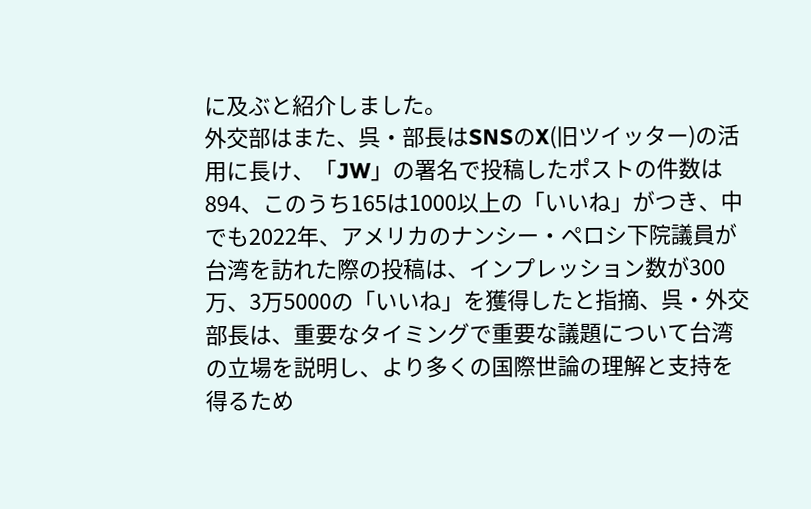に及ぶと紹介しました。
外交部はまた、呉・部長はSNSのX(旧ツイッター)の活用に長け、「JW」の署名で投稿したポストの件数は894、このうち165は1000以上の「いいね」がつき、中でも2022年、アメリカのナンシー・ペロシ下院議員が台湾を訪れた際の投稿は、インプレッション数が300万、3万5000の「いいね」を獲得したと指摘、呉・外交部長は、重要なタイミングで重要な議題について台湾の立場を説明し、より多くの国際世論の理解と支持を得るため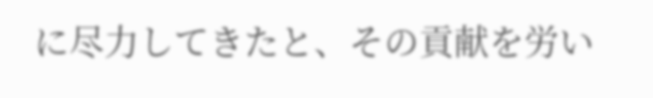に尽力してきたと、その貢献を労い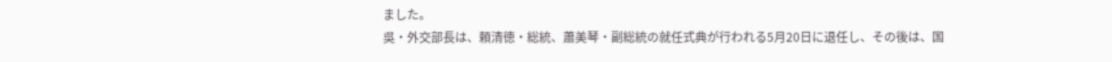ました。
吳・外交部長は、頼清徳・総統、蕭美琴・副総統の就任式典が行われる5月20日に退任し、その後は、国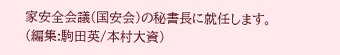家安全会議(国安会)の秘書長に就任します。
(編集:駒田英/本村大資)